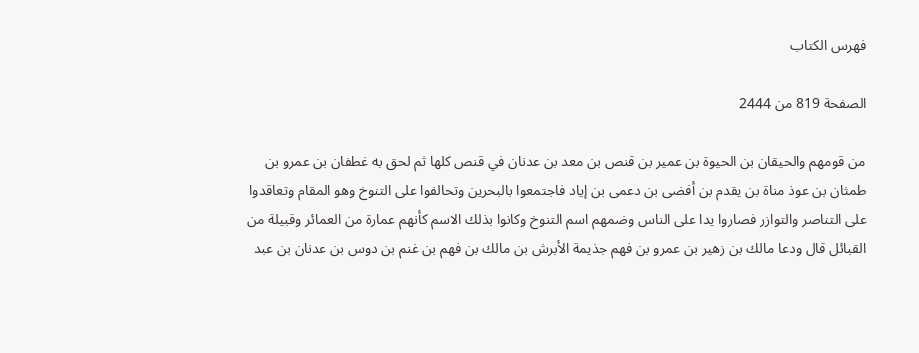فهرس الكتاب

الصفحة 819 من 2444

من قومهم والحيقان بن الحيوة بن عمير بن قنص بن معد بن عدنان في قنص كلها ثم لحق به غطفان بن عمرو بن طمثان بن عوذ مناة بن يقدم بن أفضى بن دعمى بن إياد فاجتمعوا بالبحرين وتحالفوا على التنوخ وهو المقام وتعاقدوا على التناصر والتوازر فصاروا يدا على الناس وضمهم اسم التنوخ وكانوا بذلك الاسم كأنهم عمارة من العمائر وقبيلة من القبائل قال ودعا مالك بن زهير بن عمرو بن فهم جذيمة الأبرش بن مالك بن فهم بن غنم بن دوس بن عدنان بن عبد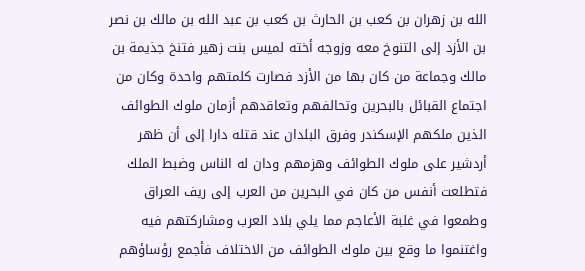الله بن زهران بن كعب بن الحارث بن كعب بن عبد الله بن مالك بن نصر بن الأزد إلى التنوخ معه وزوجه أخته لميس بنت زهير فتنخ جذيمة بن مالك وجماعة من كان بها من الأزد فصارت كلمتهم واحدة وكان من اجتماع القبائل بالبحرين وتحالفهم وتعاقدهم أزمان ملوك الطوائف الذين ملكهم الإسكندر وفرق البلدان عند قتله دارا إلى أن ظهر أردشير على ملوك الطوائف وهزمهم ودان له الناس وضبط الملك فتطلعت أنفس من كان في البحرين من العرب إلى ريف العراق وطمعوا في غلبة الأعاجم مما يلي بلاد العرب ومشاركتهم فيه واغتنموا ما وقع بين ملوك الطوائف من الاختلاف فأجمع رؤساؤهم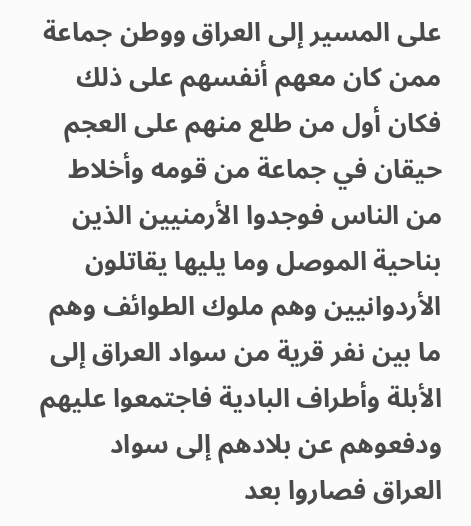على المسير إلى العراق ووطن جماعة ممن كان معهم أنفسهم على ذلك فكان أول من طلع منهم على العجم حيقان في جماعة من قومه وأخلاط من الناس فوجدوا الأرمنيين الذين بناحية الموصل وما يليها يقاتلون الأردوانيين وهم ملوك الطوائف وهم ما بين نفر قرية من سواد العراق إلى الأبلة وأطراف البادية فاجتمعوا عليهم ودفعوهم عن بلادهم إلى سواد العراق فصاروا بعد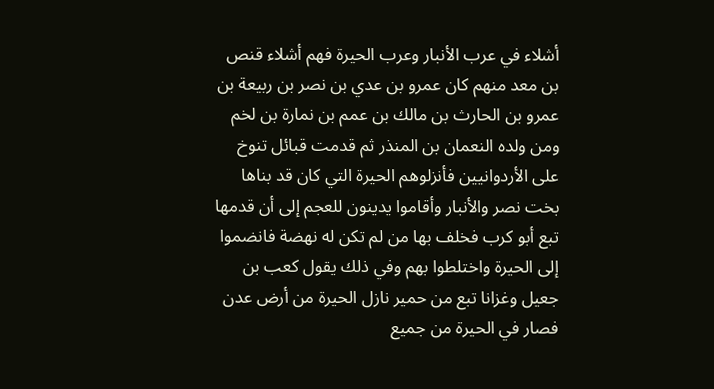أشلاء في عرب الأنبار وعرب الحيرة فهم أشلاء قنص بن معد منهم كان عمرو بن عدي بن نصر بن ربيعة بن عمرو بن الحارث بن مالك بن عمم بن نمارة بن لخم ومن ولده النعمان بن المنذر ثم قدمت قبائل تنوخ على الأردوانيين فأنزلوهم الحيرة التي كان قد بناها بخت نصر والأنبار وأقاموا يدينون للعجم إلى أن قدمها تبع أبو كرب فخلف بها من لم تكن له نهضة فانضموا إلى الحيرة واختلطوا بهم وفي ذلك يقول كعب بن جعيل وغزانا تبع من حمير نازل الحيرة من أرض عدن فصار في الحيرة من جميع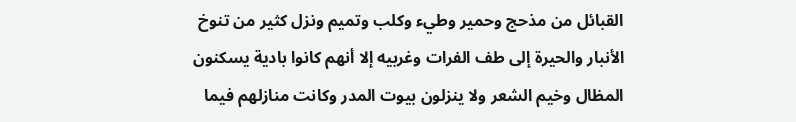القبائل من مذحج وحمير وطيء وكلب وتميم ونزل كثير من تنوخ الأنبار والحيرة إلى طف الفرات وغربيه إلا أنهم كانوا بادية يسكنون المظال وخيم الشعر ولا ينزلون بيوت المدر وكانت منازلهم فيما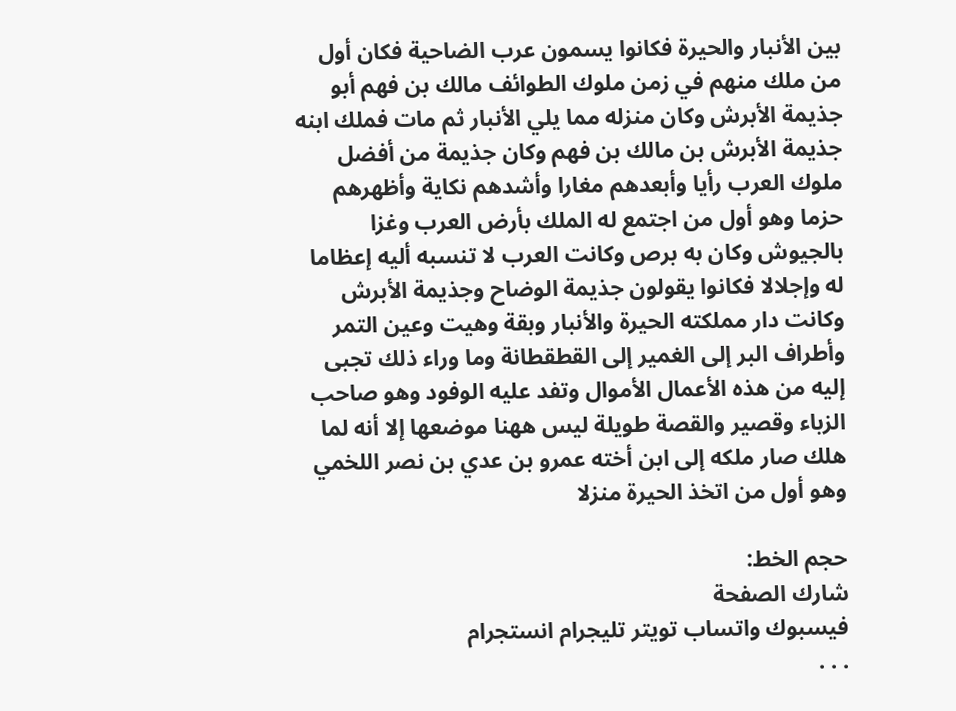بين الأنبار والحيرة فكانوا يسمون عرب الضاحية فكان أول من ملك منهم في زمن ملوك الطوائف مالك بن فهم أبو جذيمة الأبرش وكان منزله مما يلي الأنبار ثم مات فملك ابنه جذيمة الأبرش بن مالك بن فهم وكان جذيمة من أفضل ملوك العرب رأيا وأبعدهم مغارا وأشدهم نكاية وأظهرهم حزما وهو أول من اجتمع له الملك بأرض العرب وغزا بالجيوش وكان به برص وكانت العرب لا تنسبه أليه إعظاما له وإجلالا فكانوا يقولون جذيمة الوضاح وجذيمة الأبرش وكانت دار مملكته الحيرة والأنبار وبقة وهيت وعين التمر وأطراف البر إلى الغمير إلى القطقطانة وما وراء ذلك تجبى إليه من هذه الأعمال الأموال وتفد عليه الوفود وهو صاحب الزباء وقصير والقصة طويلة ليس ههنا موضعها إلا أنه لما هلك صار ملكه إلى ابن أخته عمرو بن عدي بن نصر اللخمي وهو أول من اتخذ الحيرة منزلا

حجم الخط:
شارك الصفحة
فيسبوك واتساب تويتر تليجرام انستجرام
. . .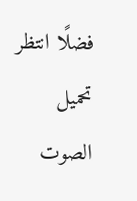فضلًا انتظر تحميل الصوت